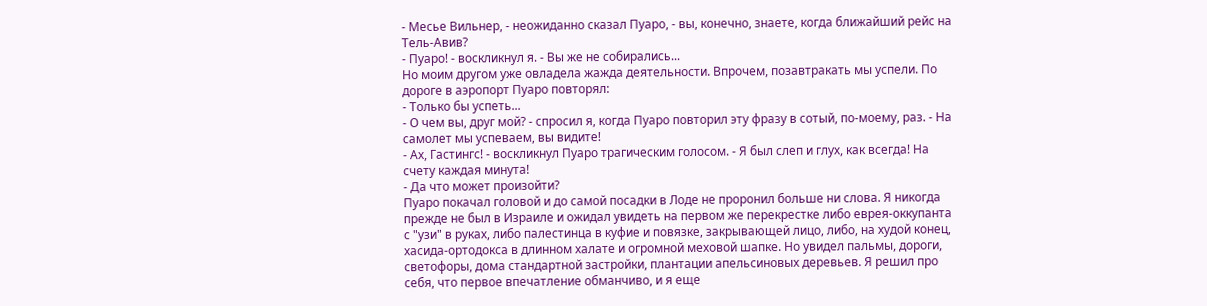- Месье Вильнер, - неожиданно сказал Пуаро, - вы, конечно, знаете, когда ближайший рейс на Тель-Авив?
- Пуаро! - воскликнул я. - Вы же не собирались...
Но моим другом уже овладела жажда деятельности. Впрочем, позавтракать мы успели. По дороге в аэропорт Пуаро повторял:
- Только бы успеть...
- О чем вы, друг мой? - спросил я, когда Пуаро повторил эту фразу в сотый, по-моему, раз. - На самолет мы успеваем, вы видите!
- Ах, Гастингс! - воскликнул Пуаро трагическим голосом. - Я был слеп и глух, как всегда! На счету каждая минута!
- Да что может произойти?
Пуаро покачал головой и до самой посадки в Лоде не проронил больше ни слова. Я никогда прежде не был в Израиле и ожидал увидеть на первом же перекрестке либо еврея-оккупанта с "узи" в руках, либо палестинца в куфие и повязке, закрывающей лицо, либо, на худой конец, хасида-ортодокса в длинном халате и огромной меховой шапке. Но увидел пальмы, дороги, светофоры, дома стандартной застройки, плантации апельсиновых деревьев. Я решил про себя, что первое впечатление обманчиво, и я еще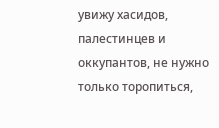увижу хасидов, палестинцев и оккупантов, не нужно только торопиться,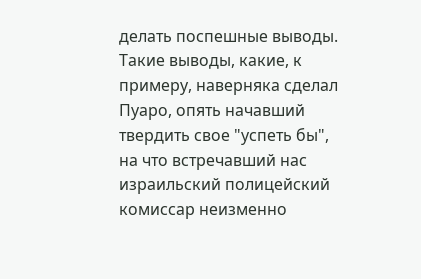делать поспешные выводы. Такие выводы, какие, к примеру, наверняка сделал Пуаро, опять начавший твердить свое "успеть бы", на что встречавший нас израильский полицейский комиссар неизменно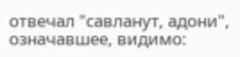отвечал "савланут, адони", означавшее, видимо: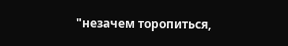"незачем торопиться,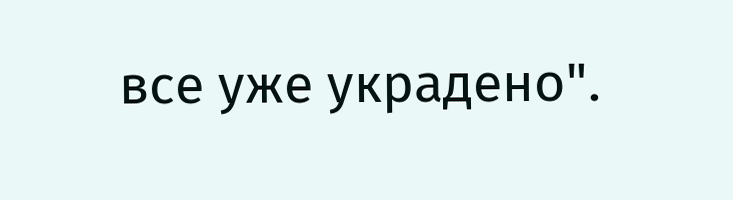все уже украдено".